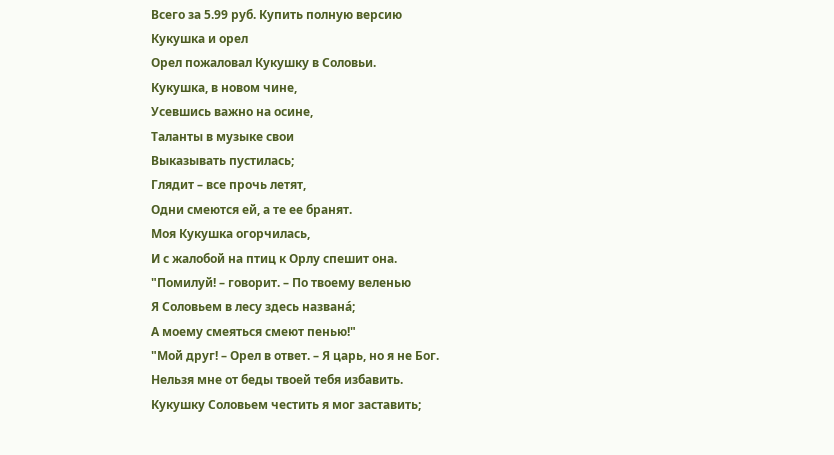Всего за 5.99 руб. Купить полную версию
Кукушка и орел
Орел пожаловал Кукушку в Соловьи.
Кукушка, в новом чине,
Усевшись важно на осине,
Таланты в музыке свои
Выказывать пустилась;
Глядит – все прочь летят,
Одни смеются ей, а те ее бранят.
Моя Кукушка огорчилась,
И с жалобой на птиц к Орлу спешит она.
"Помилуй! – говорит. – По твоему веленью
Я Соловьем в лесу здесь названá;
А моему смеяться смеют пенью!"
"Мой друг! – Орел в ответ. – Я царь, но я не Бог.
Нельзя мне от беды твоей тебя избавить.
Кукушку Соловьем честить я мог заставить;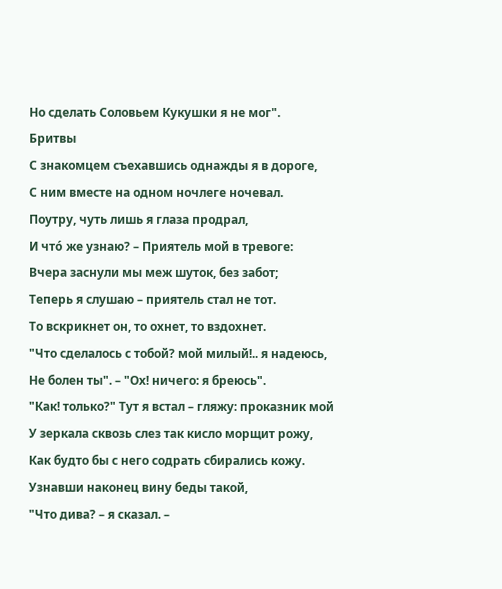Но сделать Соловьем Кукушки я не мог".
Бритвы
С знакомцем съехавшись однажды я в дороге,
С ним вместе на одном ночлеге ночевал.
Поутру, чуть лишь я глаза продрал,
И чтó же узнаю? – Приятель мой в тревоге:
Вчера заснули мы меж шуток, без забот;
Теперь я слушаю – приятель стал не тот.
То вскрикнет он, то охнет, то вздохнет.
"Что сделалось с тобой? мой милый!.. я надеюсь,
Не болен ты". – "Ох! ничего: я бреюсь".
"Как! только?" Тут я встал – гляжу: проказник мой
У зеркала сквозь слез так кисло морщит рожу,
Как будто бы с него содрать сбирались кожу.
Узнавши наконец вину беды такой,
"Что дива? – я сказал. –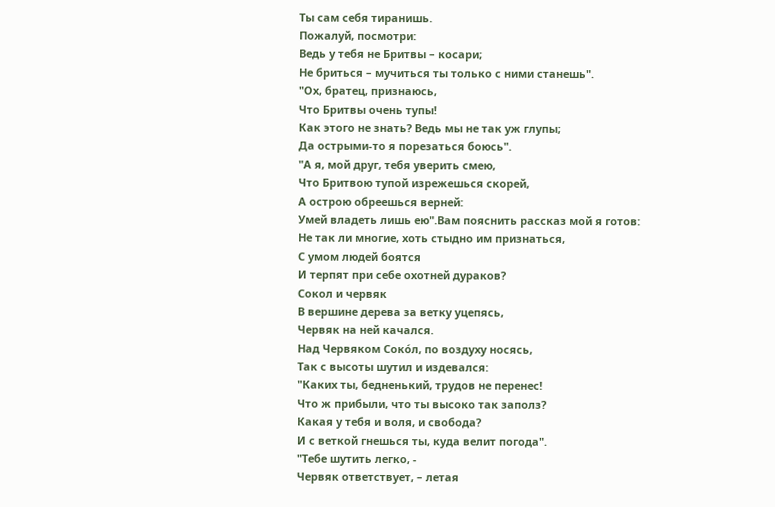Ты сам себя тиранишь.
Пожалуй, посмотри:
Ведь у тебя не Бритвы – косари;
Не бриться – мучиться ты только с ними станешь".
"Ох, братец, признаюсь,
Что Бритвы очень тупы!
Как этого не знать? Ведь мы не так уж глупы;
Да острыми-то я порезаться боюсь".
"А я, мой друг, тебя уверить смею,
Что Бритвою тупой изрежешься скорей,
А острою обреешься верней:
Умей владеть лишь ею".Вам пояснить рассказ мой я готов:
Не так ли многие, хоть стыдно им признаться,
С умом людей боятся
И терпят при себе охотней дураков?
Сокол и червяк
В вершине дерева за ветку уцепясь,
Червяк на ней качался.
Над Червяком Сокóл, по воздуху носясь,
Так с высоты шутил и издевался:
"Каких ты, бедненький, трудов не перенес!
Что ж прибыли, что ты высоко так заполз?
Какая у тебя и воля, и свобода?
И с веткой гнешься ты, куда велит погода".
"Тебе шутить легко, -
Червяк ответствует, – летая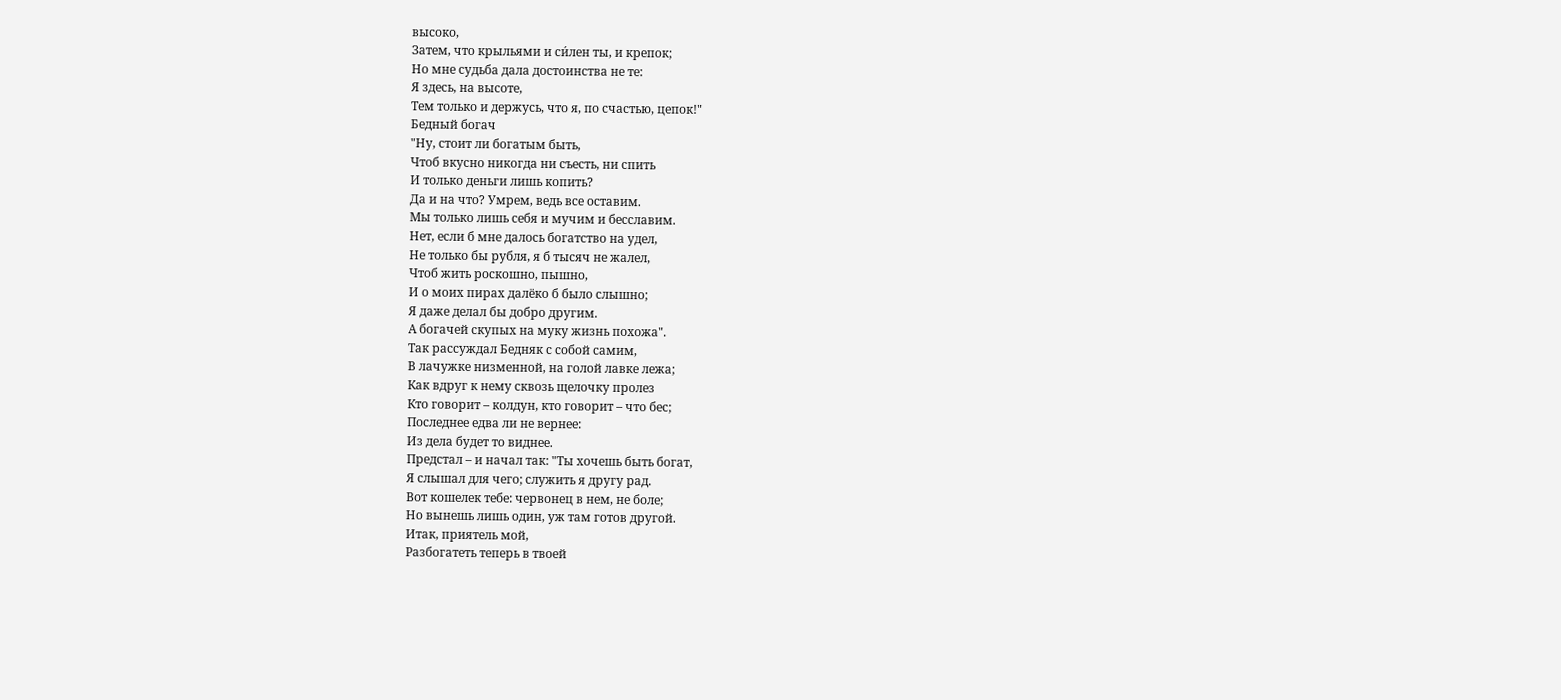высоко,
Затем, что крыльями и си́лен ты, и крепок;
Но мне судьба дала достоинства не те:
Я здесь, на высоте,
Тем только и держусь, что я, по счастью, цепок!"
Бедный богач
"Ну, стоит ли богатым быть,
Чтоб вкусно никогда ни съесть, ни спить
И только деньги лишь копить?
Да и на что? Умрем, ведь все оставим.
Мы только лишь себя и мучим и бесславим.
Нет, если б мне далось богатство на удел,
Не только бы рубля, я б тысяч не жалел,
Чтоб жить роскошно, пышно,
И о моих пирах далёко б было слышно;
Я даже делал бы добро другим.
А богачей скупых на муку жизнь похожа".
Так рассуждал Бедняк с собой самим,
В лачужке низменной, на голой лавке лежа;
Как вдруг к нему сквозь щелочку пролез
Кто говорит – колдун, кто говорит – что бес;
Последнее едва ли не вернее:
Из дела будет то виднее.
Предстал – и начал так: "Ты хочешь быть богат,
Я слышал для чего; служить я другу рад.
Вот кошелек тебе: червонец в нем, не боле;
Но вынешь лишь один, уж там готов другой.
Итак, приятель мой,
Разбогатеть теперь в твоей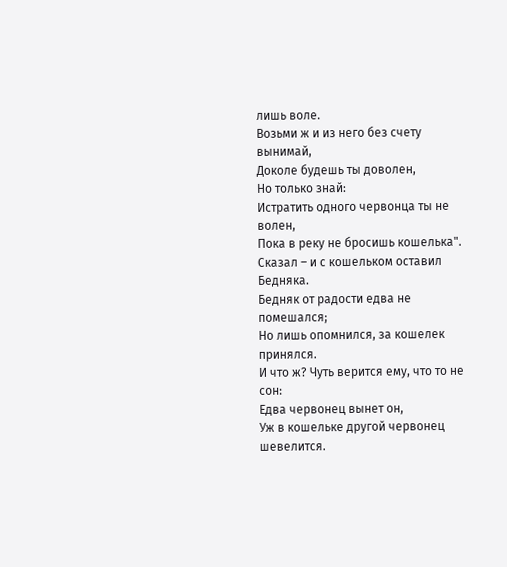лишь воле.
Возьми ж и из него без счету вынимай,
Доколе будешь ты доволен,
Но только знай:
Истратить одного червонца ты не волен,
Пока в реку не бросишь кошелька".
Сказал – и с кошельком оставил Бедняка.
Бедняк от радости едва не помешался;
Но лишь опомнился, за кошелек принялся.
И что ж? Чуть верится ему, что то не сон:
Едва червонец вынет он,
Уж в кошельке другой червонец шевелится.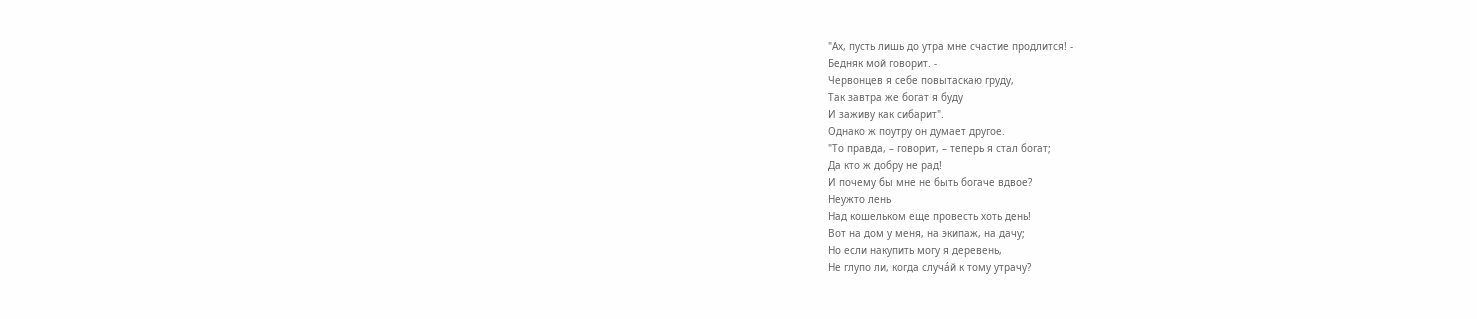"Ах, пусть лишь до утра мне счастие продлится! -
Бедняк мой говорит. -
Червонцев я себе повытаскаю груду,
Так завтра же богат я буду
И заживу как сибарит".
Однако ж поутру он думает другое.
"То правда, – говорит, – теперь я стал богат;
Да кто ж добру не рад!
И почему бы мне не быть богаче вдвое?
Неужто лень
Над кошельком еще провесть хоть день!
Вот на дом у меня, на экипаж, на дачу;
Но если накупить могу я деревень,
Не глупо ли, когда случáй к тому утрачу?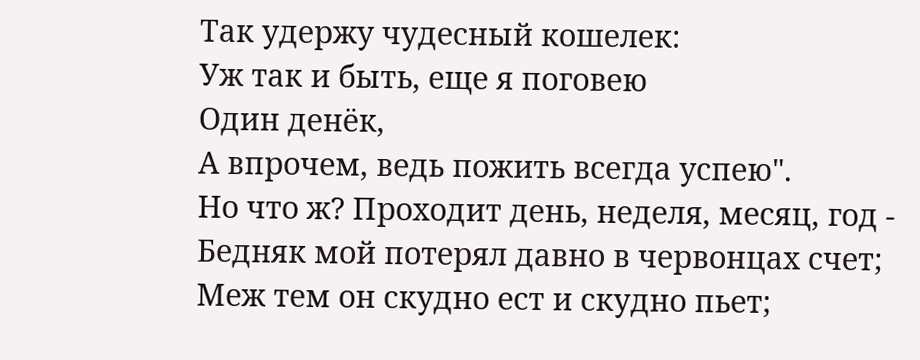Так удержу чудесный кошелек:
Уж так и быть, еще я поговею
Один денёк,
А впрочем, ведь пожить всегда успею".
Но что ж? Проходит день, неделя, месяц, год -
Бедняк мой потерял давно в червонцах счет;
Меж тем он скудно ест и скудно пьет;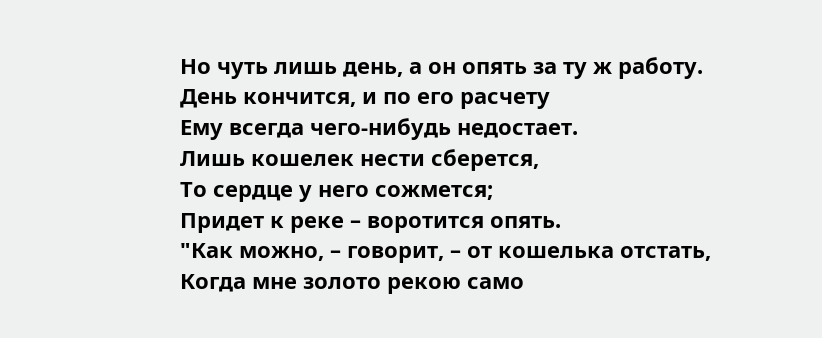Но чуть лишь день, а он опять за ту ж работу.
День кончится, и по его расчету
Ему всегда чего-нибудь недостает.
Лишь кошелек нести сберется,
То сердце у него сожмется;
Придет к реке – воротится опять.
"Как можно, – говорит, – от кошелька отстать,
Когда мне золото рекою само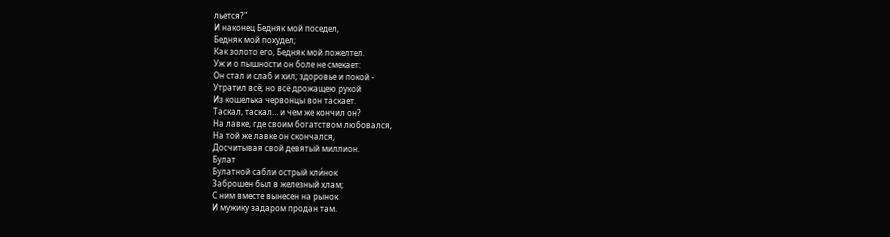льется?"
И наконец Бедняк мой поседел,
Бедняк мой похудел;
Как золото его, Бедняк мой пожелтел.
Уж и о пышности он боле не смекает:
Он стал и слаб и хил; здоровье и покой -
Утратил всё; но всё дрожащею рукой
Из кошелька червонцы вон таскает.
Таскал, таскал… и чем же кончил он?
На лавке, где своим богатством любовался,
На той же лавке он скончался,
Досчитывая свой девятый миллион.
Булат
Булатной сабли острый кли́нок
Заброшен был в железный хлам;
С ним вместе вынесен на рынок
И мужику задаром продан там.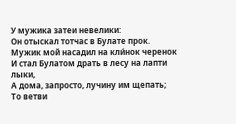У мужика затеи невелики:
Он отыскал тотчас в Булате прок.
Мужик мой насадил на кли́нок черенок
И стал Булатом драть в лесу на лапти лыки,
А дома, запросто, лучину им щепать;
То ветви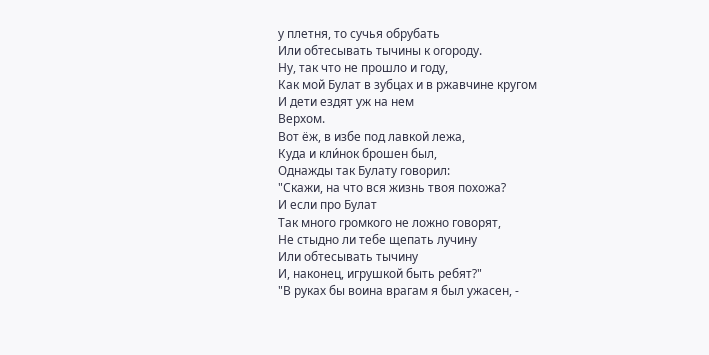у плетня, то сучья обрубать
Или обтесывать тычины к огороду.
Ну, так что не прошло и году,
Как мой Булат в зубцах и в ржавчине кругом
И дети ездят уж на нем
Верхом.
Вот ёж, в избе под лавкой лежа,
Куда и кли́нок брошен был,
Однажды так Булату говорил:
"Скажи, на что вся жизнь твоя похожа?
И если про Булат
Так много громкого не ложно говорят,
Не стыдно ли тебе щепать лучину
Или обтесывать тычину
И, наконец, игрушкой быть ребят?"
"В руках бы воина врагам я был ужасен, -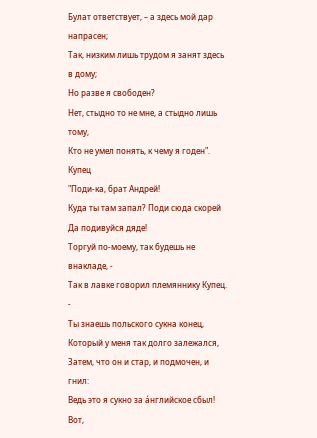Булат ответствует, – а здесь мой дар напрасен;
Так, низким лишь трудом я занят здесь в дому;
Но разве я свободен?
Нет, стыдно то не мне, а стыдно лишь тому,
Кто не умел понять, к чему я годен".
Купец
"Поди-ка, брат Андрей!
Куда ты там запал? Поди сюда скорей
Да подивуйся дяде!
Торгуй по-моему, так будешь не внакладе, -
Так в лавке говорил племяннику Купец. -
Ты знаешь польского сукна конец,
Который у меня так долго залежался,
Затем, что он и стар, и подмочен, и гнил:
Ведь это я сукно за áнглийское сбыл!
Вот,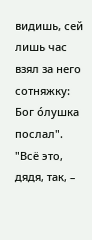видишь, сей лишь час взял за него сотняжку:
Бог óлушка послал".
"Всё это, дядя, так, –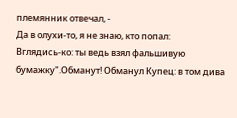племянник отвечал, -
Да в олухи-то, я не знаю, кто попал:
Вглядись-ко: ты ведь взял фальшивую бумажку".Обманут! Обманул Купец: в том дива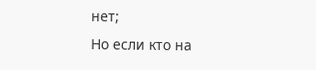нет;
Но если кто на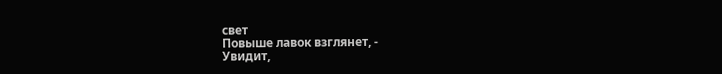свет
Повыше лавок взглянет, -
Увидит,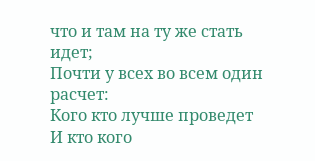что и там на ту же стать идет;
Почти у всех во всем один расчет:
Кого кто лучше проведет
И кто кого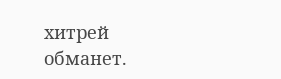хитрей обманет.